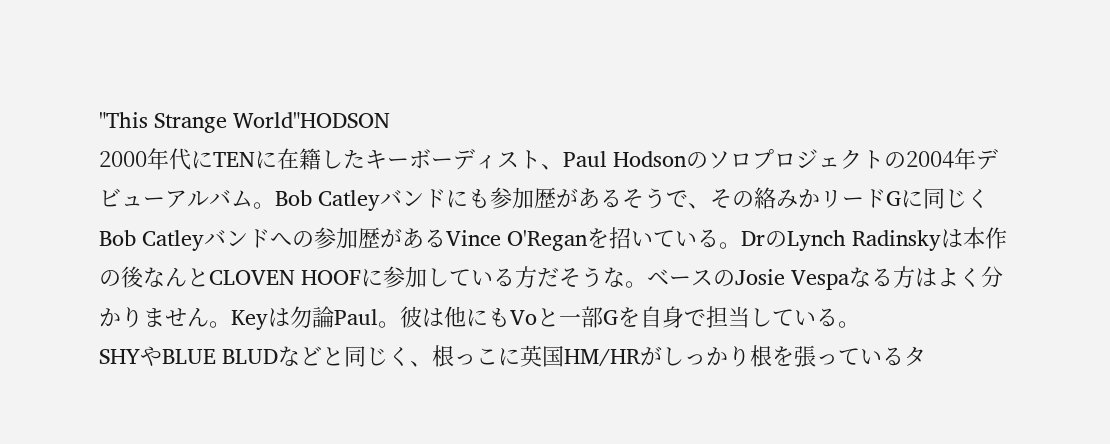"This Strange World"HODSON
2000年代にTENに在籍したキーボーディスト、Paul Hodsonのソロプロジェクトの2004年デビューアルバム。Bob Catleyバンドにも参加歴があるそうで、その絡みかリードGに同じくBob Catleyバンドへの参加歴があるVince O'Reganを招いている。DrのLynch Radinskyは本作の後なんとCLOVEN HOOFに参加している方だそうな。ベースのJosie Vespaなる方はよく分かりません。Keyは勿論Paul。彼は他にもVoと一部Gを自身で担当している。
SHYやBLUE BLUDなどと同じく、根っこに英国HM/HRがしっかり根を張っているタ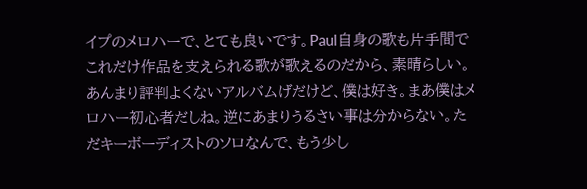イプのメロハーで、とても良いです。Paul自身の歌も片手間でこれだけ作品を支えられる歌が歌えるのだから、素晴らしい。あんまり評判よくないアルバムげだけど、僕は好き。まあ僕はメロハー初心者だしね。逆にあまりうるさい事は分からない。ただキーボーディストのソロなんで、もう少し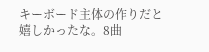キーボード主体の作りだと嬉しかったな。8曲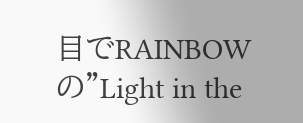目でRAINBOWの"Light in the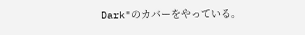Dark"のカバーをやっている。